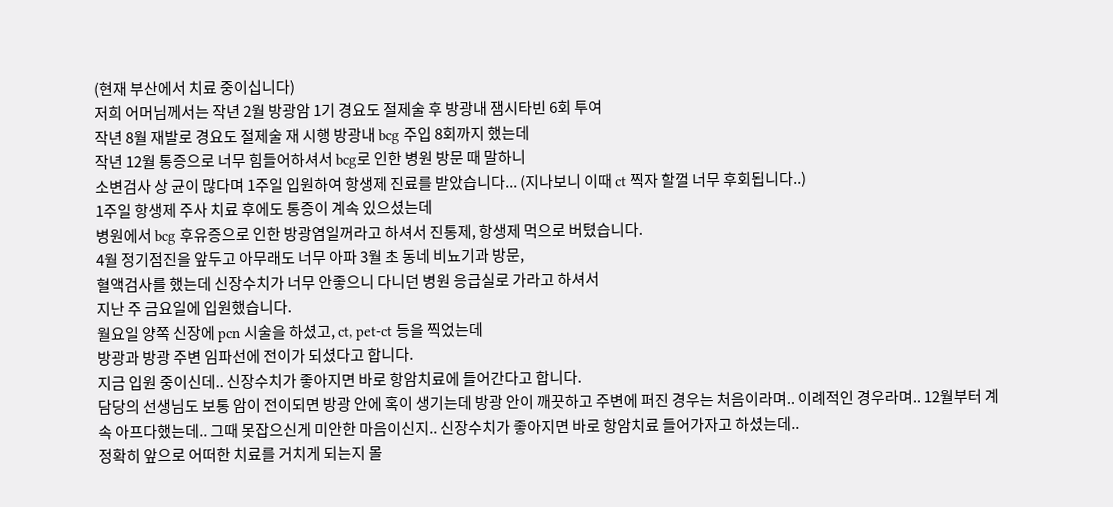(현재 부산에서 치료 중이십니다)
저희 어머님께서는 작년 2월 방광암 1기 경요도 절제술 후 방광내 잼시타빈 6회 투여
작년 8월 재발로 경요도 절제술 재 시행 방광내 bcg 주입 8회까지 했는데
작년 12월 통증으로 너무 힘들어하셔서 bcg로 인한 병원 방문 때 말하니
소변검사 상 균이 많다며 1주일 입원하여 항생제 진료를 받았습니다... (지나보니 이때 ct 찍자 할껄 너무 후회됩니다..)
1주일 항생제 주사 치료 후에도 통증이 계속 있으셨는데
병원에서 bcg 후유증으로 인한 방광염일꺼라고 하셔서 진통제, 항생제 먹으로 버텼습니다.
4월 정기점진을 앞두고 아무래도 너무 아파 3월 초 동네 비뇨기과 방문,
혈액검사를 했는데 신장수치가 너무 안좋으니 다니던 병원 응급실로 가라고 하셔서
지난 주 금요일에 입원했습니다.
월요일 양쪽 신장에 pcn 시술을 하셨고, ct, pet-ct 등을 찍었는데
방광과 방광 주변 임파선에 전이가 되셨다고 합니다.
지금 입원 중이신데.. 신장수치가 좋아지면 바로 항암치료에 들어간다고 합니다.
담당의 선생님도 보통 암이 전이되면 방광 안에 혹이 생기는데 방광 안이 깨끗하고 주변에 퍼진 경우는 처음이라며.. 이례적인 경우라며.. 12월부터 계속 아프다했는데.. 그때 못잡으신게 미안한 마음이신지.. 신장수치가 좋아지면 바로 항암치료 들어가자고 하셨는데..
정확히 앞으로 어떠한 치료를 거치게 되는지 몰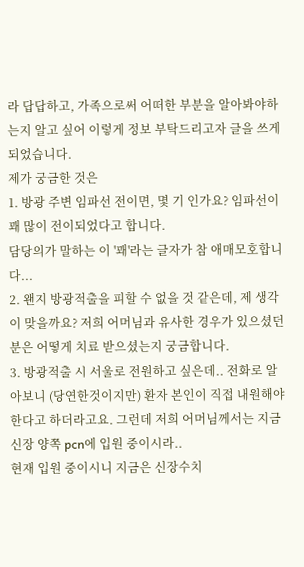라 답답하고, 가족으로써 어떠한 부분을 알아봐야하는지 알고 싶어 이렇게 정보 부탁드리고자 글을 쓰게 되었습니다.
제가 궁금한 것은
1. 방광 주변 임파선 전이면, 몇 기 인가요? 임파선이 꽤 많이 전이되었다고 합니다.
담당의가 말하는 이 '꽤'라는 글자가 참 애매모호합니다...
2. 왠지 방광적출을 피할 수 없을 것 같은데, 제 생각이 맞을까요? 저희 어머님과 유사한 경우가 있으셨던 분은 어떻게 치료 받으셨는지 궁금합니다.
3. 방광적출 시 서울로 전원하고 싶은데.. 전화로 알아보니 (당연한것이지만) 환자 본인이 직접 내원해야 한다고 하더라고요. 그런데 저희 어머님께서는 지금 신장 양쪽 pcn에 입원 중이시라..
현재 입원 중이시니 지금은 신장수치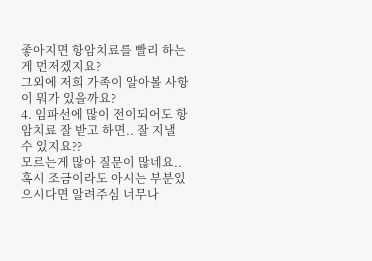좋아지면 항암치료를 빨리 하는게 먼저겠지요?
그외에 저희 가족이 알아볼 사항이 뭐가 있을까요?
4. 임파선에 많이 전이되어도 항암치료 잘 받고 하면.. 잘 지낼 수 있지요??
모르는게 많아 질문이 많네요..
혹시 조금이라도 아시는 부분있으시다면 알려주심 너무나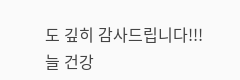도 깊히 감사드립니다!!!
늘 건강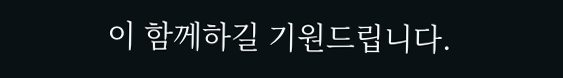이 함께하길 기원드립니다.